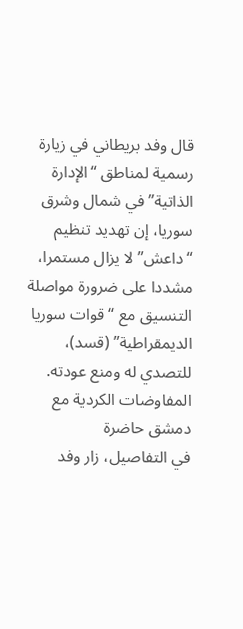قال وفد بريطاني في زيارة رسمية لمناطق “الإدارة الذاتية” في شمال وشرق سوريا، إن تهديد تنظيم “داعش” لا يزال مستمرا، مشددا على ضرورة مواصلة التنسيق مع “قوات سوريا الديمقراطية” (قسد)، للتصدي له ومنع عودته.
المفاوضات الكردية مع دمشق حاضرة
في التفاصيل، زار وفد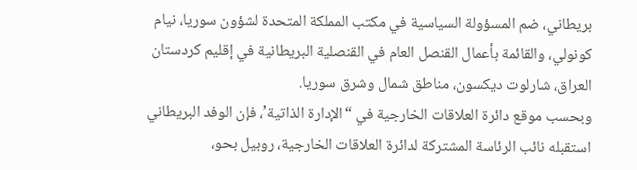بريطاني، ضم المسؤولة السياسية في مكتب المملكة المتحدة لشؤون سوريا، نيام كونولي، والقائمة بأعمال القنصل العام في القنصلية البريطانية في إقليم كردستان العراق، شارلوت ديكسون، مناطق شمال وشرق سوريا.
وبحسب موقع دائرة العلاقات الخارجية في “الإدارة الذاتية’، فإن الوفد البريطاني استقبله نائب الرئاسة المشتركة لدائرة العلاقات الخارجية، روبيل بحو،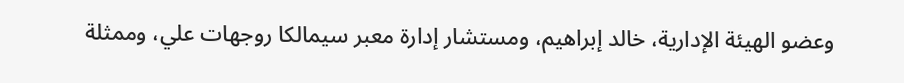وعضو الهيئة الإدارية، خالد إبراهيم، ومستشار إدارة معبر سيمالكا روجهات علي، وممثلة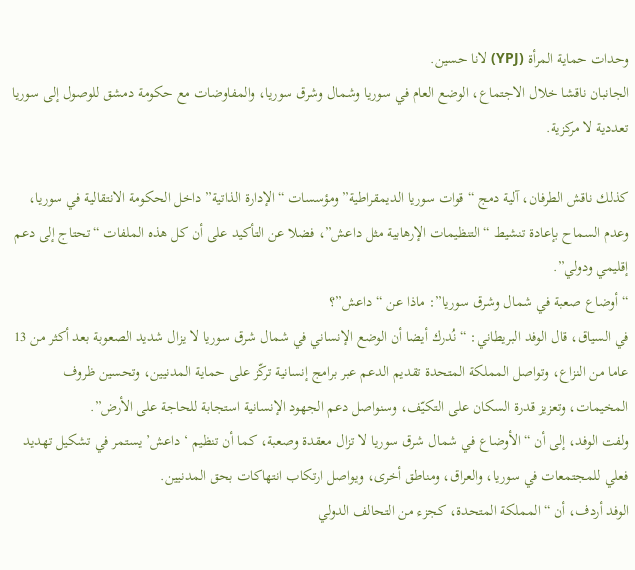وحدات حماية المرأة (YPJ) لانا حسين.
الجانبان ناقشا خلال الاجتماع، الوضع العام في سوريا وشمال وشرق سوريا، والمفاوضات مع حكومة دمشق للوصول إلى سوريا تعددية لا مركزية.

كذلك ناقش الطرفان، آلية دمج “قوات سوريا الديمقراطية” ومؤسسات “الإدارة الذاتية” داخل الحكومة الانتقالية في سوريا، وعدم السماح بإعادة تنشيط “التنظيمات الإرهابية مثل داعش”، فضلا عن التأكيد على أن كل هذه الملفات “تحتاج إلى دعم إقليمي ودولي”.
“أوضاع صعبة في شمال وشرق سوريا”: ماذا عن “داعش”؟
في السياق، قال الوفد البريطاني: “نُدرك أيضا أن الوضع الإنساني في شمال شرق سوريا لا يزال شديد الصعوبة بعد أكثر من 13 عاما من النزاع، وتواصل المملكة المتحدة تقديم الدعم عبر برامج إنسانية تركّز على حماية المدنيين، وتحسين ظروف المخيمات، وتعزيز قدرة السكان على التكيّف، وسنواصل دعم الجهود الإنسانية استجابة للحاجة على الأرض”.
ولفت الوفد، إلى أن “الأوضاع في شمال شرق سوريا لا تزال معقدة وصعبة، كما أن تنظيم ‘داعش’ يستمر في تشكيل تهديد فعلي للمجتمعات في سوريا، والعراق، ومناطق أخرى، ويواصل ارتكاب انتهاكات بحق المدنيين.
الوفد أردف، أن “المملكة المتحدة، كجزء من التحالف الدولي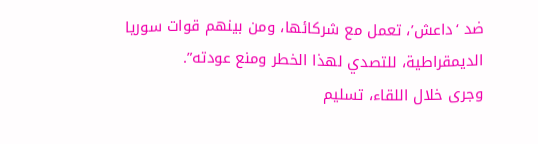ضد ‘داعش’، تعمل مع شركائها، ومن بينهم قوات سوريا الديمقراطية، للتصدي لهذا الخطر ومنع عودته”.
وجرى خلال اللقاء، تسليم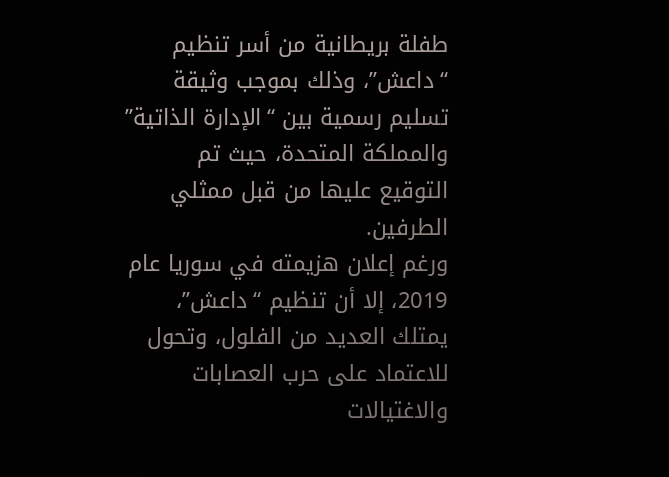طفلة بريطانية من أسر تنظيم “داعش”، وذلك بموجب وثيقة تسليم رسمية بين “الإدارة الذاتية” والمملكة المتحدة، حيث تم التوقيع عليها من قبل ممثلي الطرفين.
ورغم إعلان هزيمته في سوريا عام 2019، إلا أن تنظيم “داعش”، يمتلك العديد من الفلول، وتحول للاعتماد على حرب العصابات والاغتيالات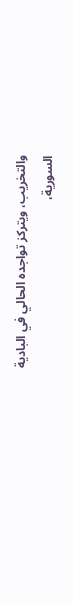والتخريب، ويتركز تواجده الحالي في البادية السورية،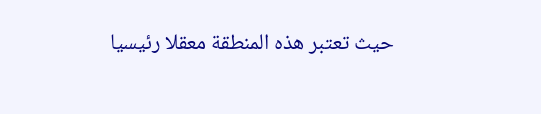حيث تعتبر هذه المنطقة معقلا رئيسيا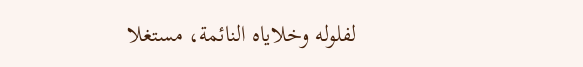لفلوله وخلاياه النائمة، مستغلا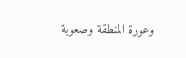وعورة المنطقة وصعوبة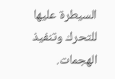السيطرة عليها للتحرك وتنفيذ الهجمات.